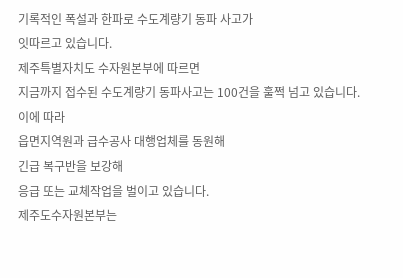기록적인 폭설과 한파로 수도계량기 동파 사고가
잇따르고 있습니다.
제주특별자치도 수자원본부에 따르면
지금까지 접수된 수도계량기 동파사고는 100건을 훌쩍 넘고 있습니다.
이에 따라
읍면지역원과 급수공사 대행업체를 동원해
긴급 복구반을 보강해
응급 또는 교체작업을 벌이고 있습니다.
제주도수자원본부는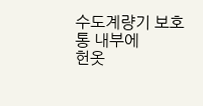수도계량기 보호통 내부에
헌옷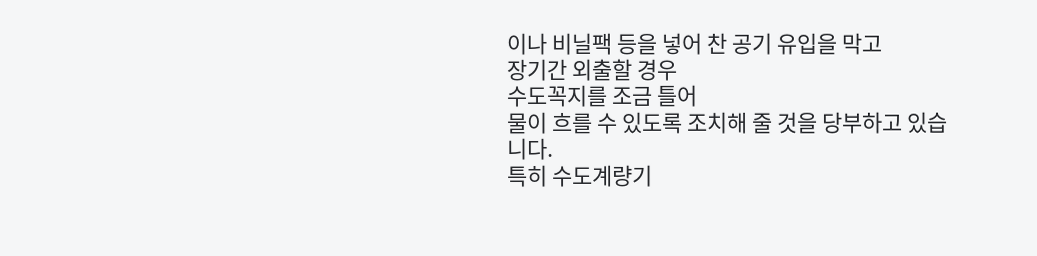이나 비닐팩 등을 넣어 찬 공기 유입을 막고
장기간 외출할 경우
수도꼭지를 조금 틀어
물이 흐를 수 있도록 조치해 줄 것을 당부하고 있습니다.
특히 수도계량기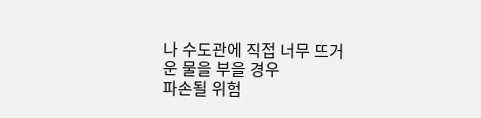나 수도관에 직접 너무 뜨거운 물을 부을 경우
파손될 위험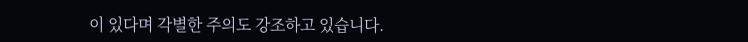이 있다며 각별한 주의도 강조하고 있습니다.